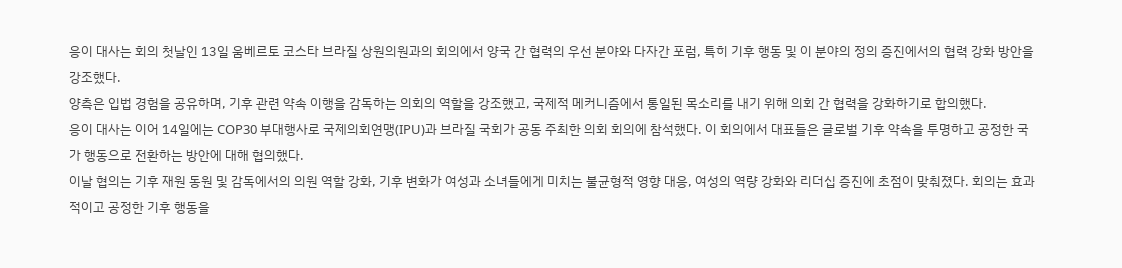응이 대사는 회의 첫날인 13일 움베르토 코스타 브라질 상원의원과의 회의에서 양국 간 협력의 우선 분야와 다자간 포럼, 특히 기후 행동 및 이 분야의 정의 증진에서의 협력 강화 방안을 강조했다.
양측은 입법 경험을 공유하며, 기후 관련 약속 이행을 감독하는 의회의 역할을 강조했고, 국제적 메커니즘에서 통일된 목소리를 내기 위해 의회 간 협력을 강화하기로 합의했다.
응이 대사는 이어 14일에는 COP30 부대행사로 국제의회연맹(IPU)과 브라질 국회가 공동 주최한 의회 회의에 참석했다. 이 회의에서 대표들은 글로벌 기후 약속을 투명하고 공정한 국가 행동으로 전환하는 방안에 대해 협의했다.
이날 협의는 기후 재원 동원 및 감독에서의 의원 역할 강화, 기후 변화가 여성과 소녀들에게 미치는 불균형적 영향 대응, 여성의 역량 강화와 리더십 증진에 초점이 맞춰졌다. 회의는 효과적이고 공정한 기후 행동을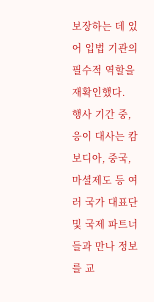보장하는 데 있어 입법 기관의 필수적 역할을 재확인했다.
행사 기간 중, 응이 대사는 캄보디아, 중국, 마셜제도 등 여러 국가 대표단 및 국제 파트너들과 만나 정보를 교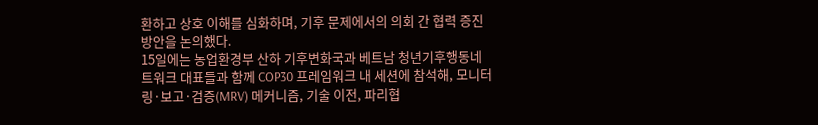환하고 상호 이해를 심화하며, 기후 문제에서의 의회 간 협력 증진 방안을 논의했다.
15일에는 농업환경부 산하 기후변화국과 베트남 청년기후행동네트워크 대표들과 함께 COP30 프레임워크 내 세션에 참석해, 모니터링·보고·검증(MRV) 메커니즘, 기술 이전, 파리협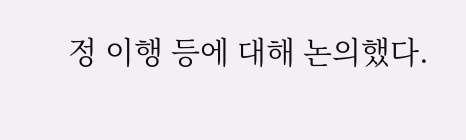정 이행 등에 대해 논의했다.